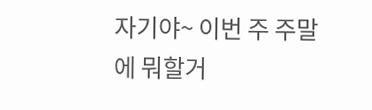자기야~ 이번 주 주말에 뭐할거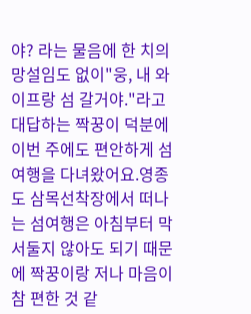야? 라는 물음에 한 치의 망설임도 없이"웅, 내 와이프랑 섬 갈거야."라고 대답하는 짝꿍이 덕분에 이번 주에도 편안하게 섬여행을 다녀왔어요.영종도 삼목선착장에서 떠나는 섬여행은 아침부터 막 서둘지 않아도 되기 때문에 짝꿍이랑 저나 마음이 참 편한 것 같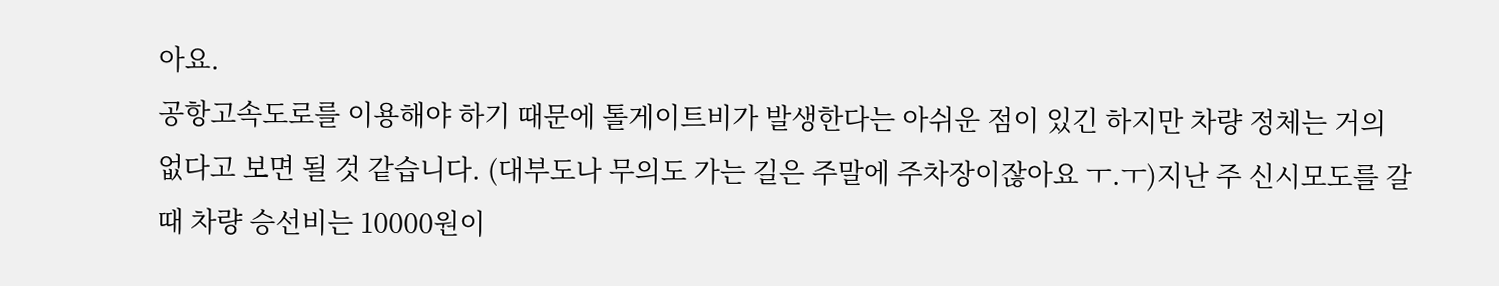아요.
공항고속도로를 이용해야 하기 때문에 톨게이트비가 발생한다는 아쉬운 점이 있긴 하지만 차량 정체는 거의 없다고 보면 될 것 같습니다. (대부도나 무의도 가는 길은 주말에 주차장이잖아요 ㅜ.ㅜ)지난 주 신시모도를 갈 때 차량 승선비는 10000원이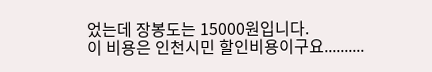었는데 장봉도는 15000원입니다.
이 비용은 인천시민 할인비용이구요..........